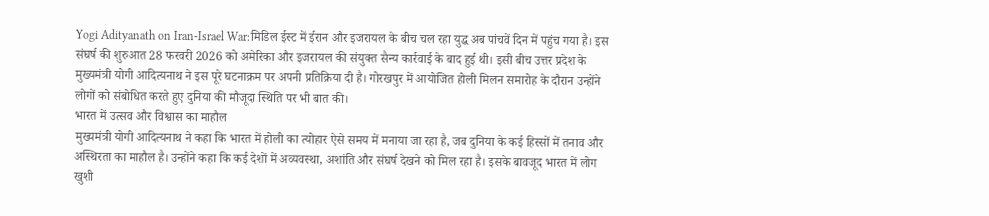Yogi Adityanath on Iran-Israel War:मिडिल ईस्ट में ईरान और इजरायल के बीच चल रहा युद्ध अब पांचवें दिन में पहुंच गया है। इस संघर्ष की शुरुआत 28 फरवरी 2026 को अमेरिका और इजरायल की संयुक्त सैन्य कार्रवाई के बाद हुई थी। इसी बीच उत्तर प्रदेश के मुख्यमंत्री योगी आदित्यनाथ ने इस पूरे घटनाक्रम पर अपनी प्रतिक्रिया दी है। गोरखपुर में आयोजित होली मिलन समारोह के दौरान उन्होंने लोगों को संबोधित करते हुए दुनिया की मौजूदा स्थिति पर भी बात की।
भारत में उत्सव और विश्वास का माहौल
मुख्यमंत्री योगी आदित्यनाथ ने कहा कि भारत में होली का त्योहार ऐसे समय में मनाया जा रहा है, जब दुनिया के कई हिस्सों में तनाव और अस्थिरता का माहौल है। उन्होंने कहा कि कई देशों में अव्यवस्था, अशांति और संघर्ष देखने को मिल रहा है। इसके बावजूद भारत में लोग खुशी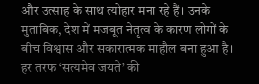और उत्साह के साथ त्योहार मना रहे हैं। उनके मुताबिक, देश में मजबूत नेतृत्व के कारण लोगों के बीच विश्वास और सकारात्मक माहौल बना हुआ है।
हर तरफ ‘सत्यमेव जयते’ की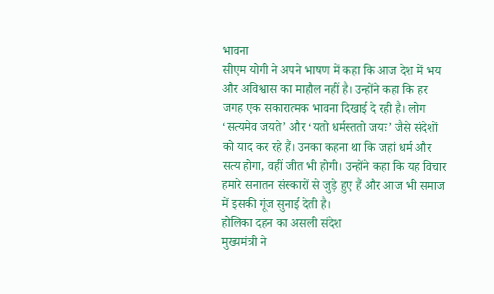भावना
सीएम योगी ने अपने भाषण में कहा कि आज देश में भय और अविश्वास का माहौल नहीं है। उन्होंने कहा कि हर जगह एक सकारात्मक भावना दिखाई दे रही है। लोग ‘सत्यमेव जयते’ और ‘यतो धर्मस्ततो जयः’ जैसे संदेशों को याद कर रहे हैं। उनका कहना था कि जहां धर्म और सत्य होगा, वहीं जीत भी होगी। उन्होंने कहा कि यह विचार हमारे सनातन संस्कारों से जुड़े हुए हैं और आज भी समाज में इसकी गूंज सुनाई देती है।
होलिका दहन का असली संदेश
मुख्यमंत्री ने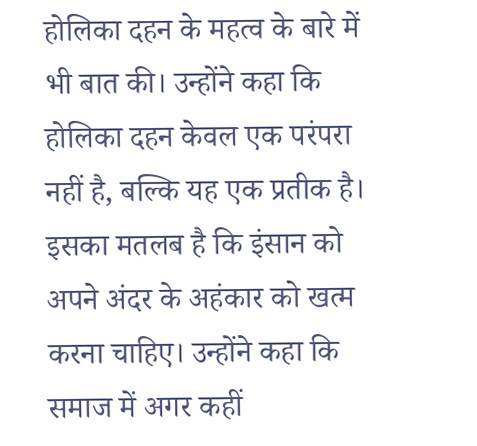होलिका दहन के महत्व के बारे में भी बात की। उन्होंने कहा कि होलिका दहन केवल एक परंपरा नहीं है, बल्कि यह एक प्रतीक है। इसका मतलब है कि इंसान को अपने अंदर के अहंकार को खत्म करना चाहिए। उन्होंने कहा कि समाज में अगर कहीं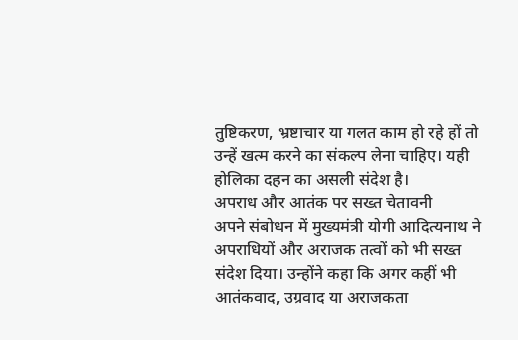तुष्टिकरण, भ्रष्टाचार या गलत काम हो रहे हों तो उन्हें खत्म करने का संकल्प लेना चाहिए। यही होलिका दहन का असली संदेश है।
अपराध और आतंक पर सख्त चेतावनी
अपने संबोधन में मुख्यमंत्री योगी आदित्यनाथ ने अपराधियों और अराजक तत्वों को भी सख्त संदेश दिया। उन्होंने कहा कि अगर कहीं भी आतंकवाद, उग्रवाद या अराजकता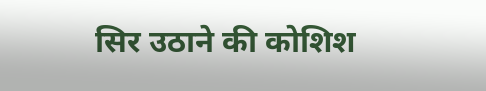सिर उठाने की कोशिश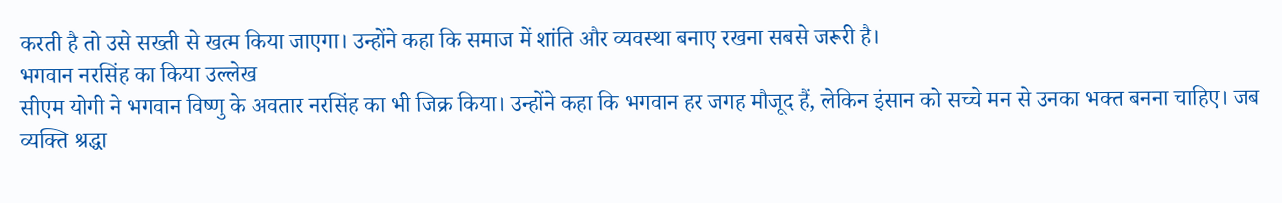करती है तो उसे सख्ती से खत्म किया जाएगा। उन्होंने कहा कि समाज में शांति और व्यवस्था बनाए रखना सबसे जरूरी है।
भगवान नरसिंह का किया उल्लेख
सीएम योगी ने भगवान विष्णु के अवतार नरसिंह का भी जिक्र किया। उन्होंने कहा कि भगवान हर जगह मौजूद हैं, लेकिन इंसान को सच्चे मन से उनका भक्त बनना चाहिए। जब व्यक्ति श्रद्धा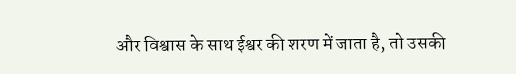और विश्वास के साथ ईश्वर की शरण में जाता है, तो उसकी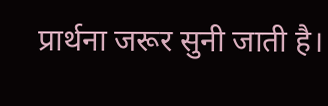प्रार्थना जरूर सुनी जाती है।